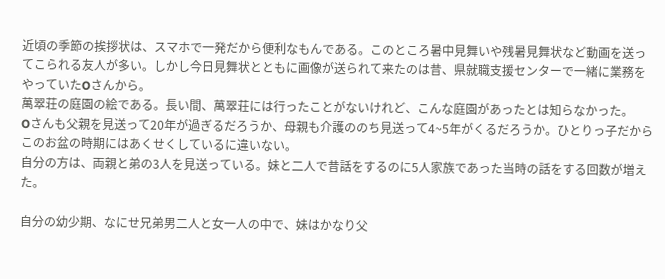近頃の季節の挨拶状は、スマホで一発だから便利なもんである。このところ暑中見舞いや残暑見舞状など動画を送ってこられる友人が多い。しかし今日見舞状とともに画像が送られて来たのは昔、県就職支援センターで一緒に業務をやっていたOさんから。
萬翠荘の庭園の絵である。長い間、萬翠荘には行ったことがないけれど、こんな庭園があったとは知らなかった。
Oさんも父親を見送って20年が過ぎるだろうか、母親も介護ののち見送って4~5年がくるだろうか。ひとりっ子だからこのお盆の時期にはあくせくしているに違いない。
自分の方は、両親と弟の3人を見送っている。妹と二人で昔話をするのに5人家族であった当時の話をする回数が増えた。

自分の幼少期、なにせ兄弟男二人と女一人の中で、妹はかなり父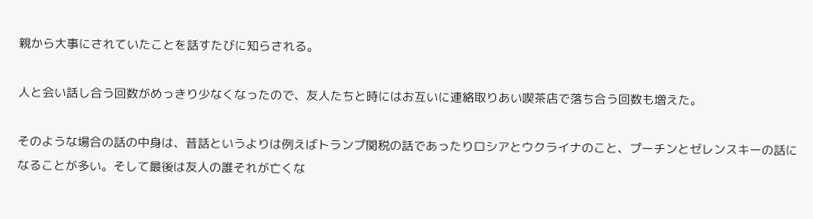親から大事にされていたことを話すたびに知らされる。

人と会い話し合う回数がめっきり少なくなったので、友人たちと時にはお互いに連絡取りあい喫茶店で落ち合う回数も増えた。

そのような場合の話の中身は、昔話というよりは例えばトランプ関税の話であったりロシアとウクライナのこと、プーチンとゼレンスキーの話になることが多い。そして最後は友人の誰それが亡くな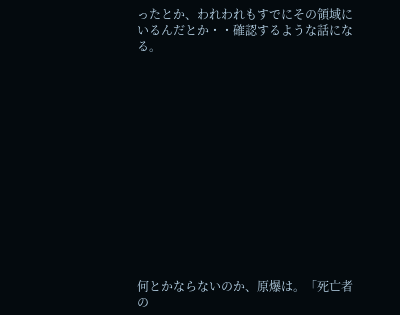ったとか、われわれもすでにその領域にいるんだとか・・確認するような話になる。














何とかならないのか、原爆は。「死亡者の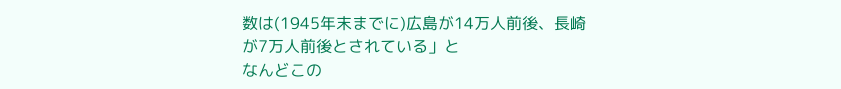数は(1945年末までに)広島が14万人前後、長崎が7万人前後とされている」と
なんどこの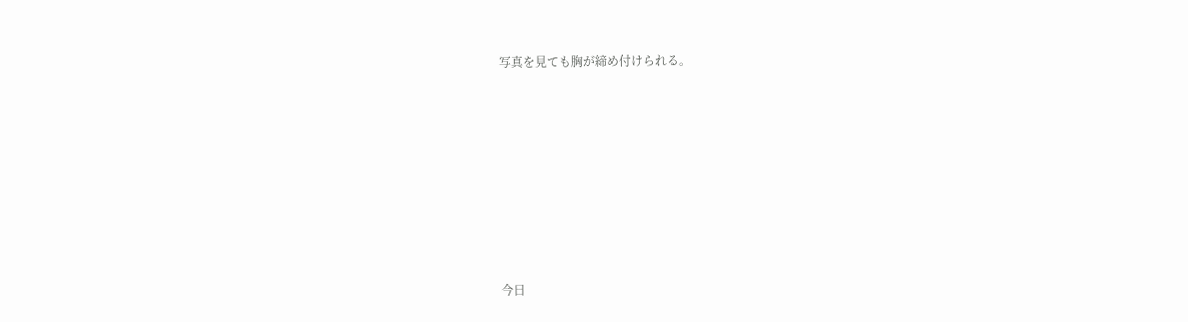写真を見ても胸が締め付けられる。










今日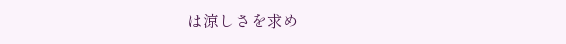は涼しさを求め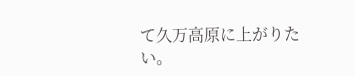て久万高原に上がりたい。